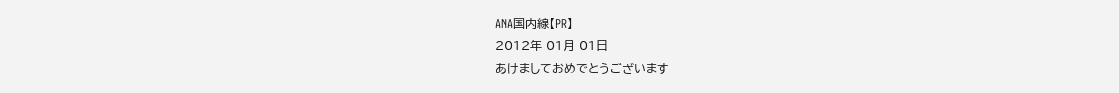ANA国内線【PR】
2012年 01月 01日
あけましておめでとうございます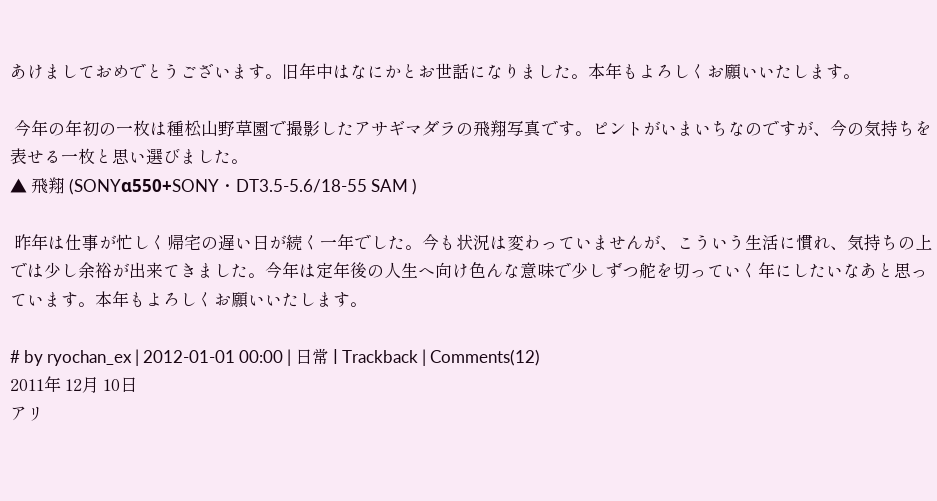あけましておめでとうございます。旧年中はなにかとお世話になりました。本年もよろしくお願いいたします。

 今年の年初の一枚は種松山野草園で撮影したアサギマダラの飛翔写真です。ピントがいまいちなのですが、今の気持ちを表せる一枚と思い選びました。
▲ 飛翔 (SONYα550+SONY・DT3.5-5.6/18-55 SAM )

 昨年は仕事が忙しく帰宅の遅い日が続く一年でした。今も状況は変わっていませんが、こういう生活に慣れ、気持ちの上では少し余裕が出来てきました。今年は定年後の人生へ向け色んな意味で少しずつ舵を切っていく年にしたいなあと思っています。本年もよろしくお願いいたします。

# by ryochan_ex | 2012-01-01 00:00 | 日常 | Trackback | Comments(12)
2011年 12月 10日
アリ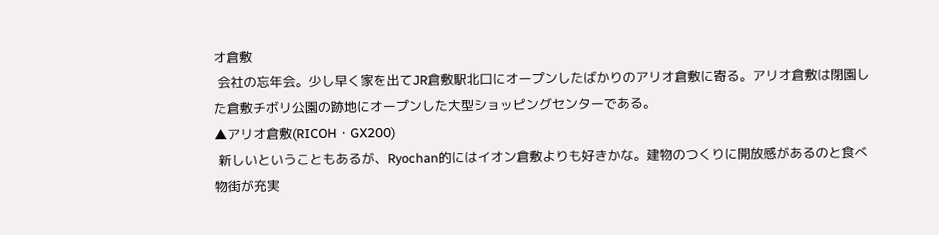オ倉敷
 会社の忘年会。少し早く家を出てJR倉敷駅北口にオープンしたばかりのアリオ倉敷に寄る。アリオ倉敷は閉園した倉敷チボリ公園の跡地にオープンした大型ショッピングセンターである。
▲アリオ倉敷(RICOH・GX200)
 新しいということもあるが、Ryochan的にはイオン倉敷よりも好きかな。建物のつくりに開放感があるのと食べ物街が充実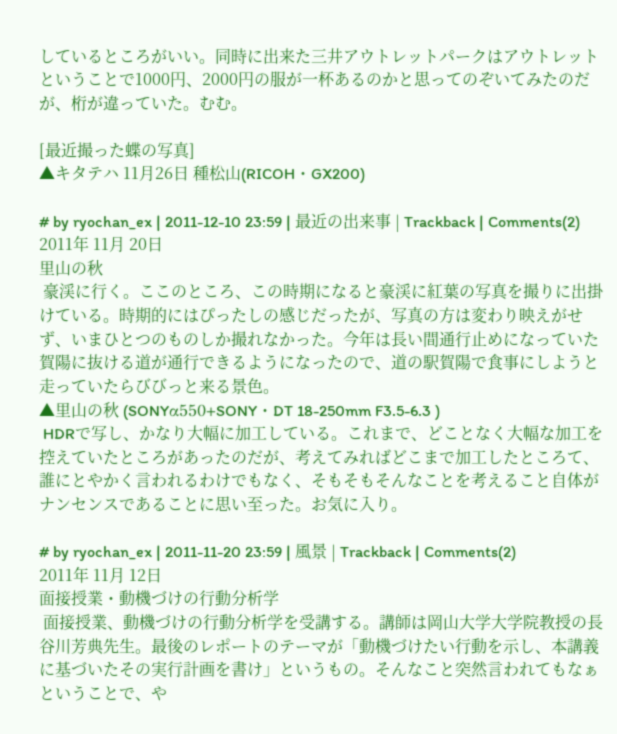しているところがいい。同時に出来た三井アウトレットパークはアウトレットということで1000円、2000円の服が一杯あるのかと思ってのぞいてみたのだが、桁が違っていた。むむ。

[最近撮った蝶の写真]
▲キタテハ 11月26日 種松山(RICOH・GX200)

# by ryochan_ex | 2011-12-10 23:59 | 最近の出来事 | Trackback | Comments(2)
2011年 11月 20日
里山の秋
 豪渓に行く。ここのところ、この時期になると豪渓に紅葉の写真を撮りに出掛けている。時期的にはぴったしの感じだったが、写真の方は変わり映えがせず、いまひとつのものしか撮れなかった。今年は長い間通行止めになっていた賀陽に抜ける道が通行できるようになったので、道の駅賀陽で食事にしようと走っていたらびびっと来る景色。
▲里山の秋 (SONYα550+SONY・DT 18-250mm F3.5-6.3 )
 HDRで写し、かなり大幅に加工している。これまで、どことなく大幅な加工を控えていたところがあったのだが、考えてみればどこまで加工したところて、誰にとやかく言われるわけでもなく、そもそもそんなことを考えること自体がナンセンスであることに思い至った。お気に入り。

# by ryochan_ex | 2011-11-20 23:59 | 風景 | Trackback | Comments(2)
2011年 11月 12日
面接授業・動機づけの行動分析学
 面接授業、動機づけの行動分析学を受講する。講師は岡山大学大学院教授の長谷川芳典先生。最後のレポートのテーマが「動機づけたい行動を示し、本講義に基づいたその実行計画を書け」というもの。そんなこと突然言われてもなぁということで、や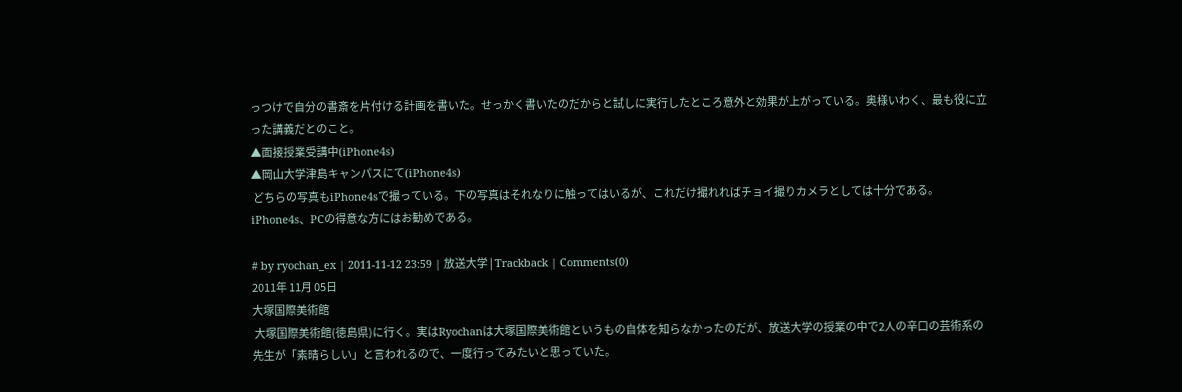っつけで自分の書斎を片付ける計画を書いた。せっかく書いたのだからと試しに実行したところ意外と効果が上がっている。奥様いわく、最も役に立った講義だとのこと。
▲面接授業受講中(iPhone4s)
▲岡山大学津島キャンパスにて(iPhone4s)
 どちらの写真もiPhone4sで撮っている。下の写真はそれなりに触ってはいるが、これだけ撮れればチョイ撮りカメラとしては十分である。iPhone4s、PCの得意な方にはお勧めである。

# by ryochan_ex | 2011-11-12 23:59 | 放送大学 | Trackback | Comments(0)
2011年 11月 05日
大塚国際美術館
 大塚国際美術館(徳島県)に行く。実はRyochanは大塚国際美術館というもの自体を知らなかったのだが、放送大学の授業の中で2人の辛口の芸術系の先生が「素晴らしい」と言われるので、一度行ってみたいと思っていた。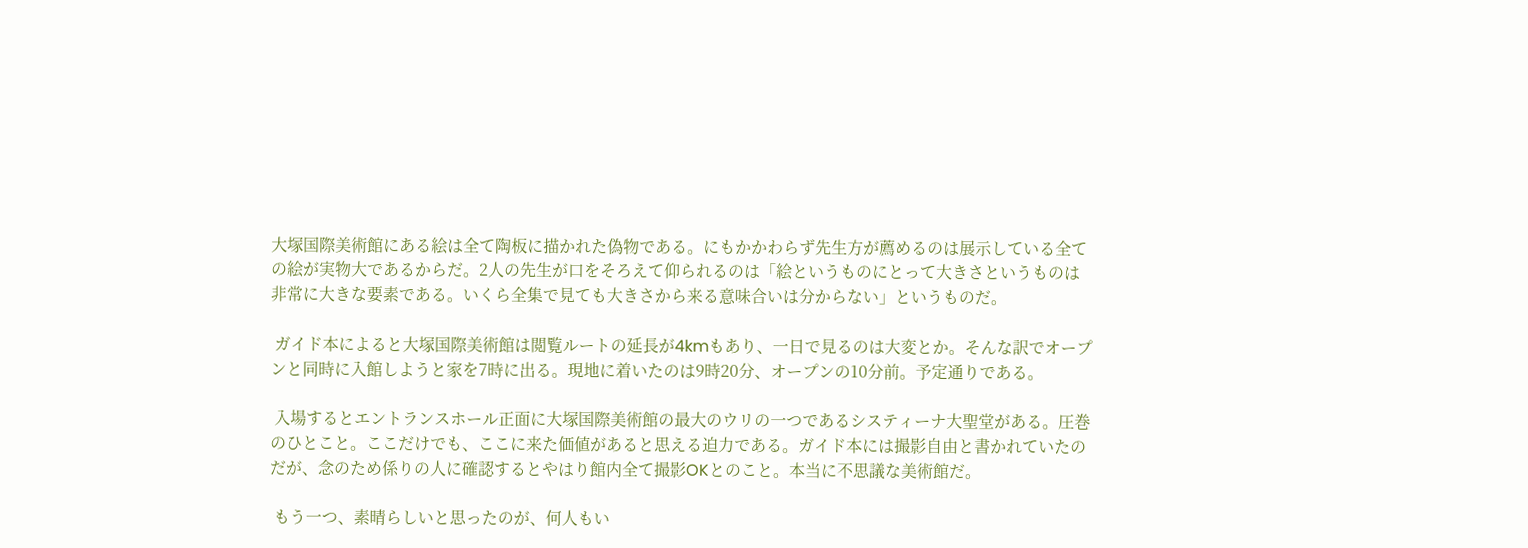大塚国際美術館にある絵は全て陶板に描かれた偽物である。にもかかわらず先生方が薦めるのは展示している全ての絵が実物大であるからだ。2人の先生が口をそろえて仰られるのは「絵というものにとって大きさというものは非常に大きな要素である。いくら全集で見ても大きさから来る意味合いは分からない」というものだ。

 ガイド本によると大塚国際美術館は閲覧ルートの延長が4kmもあり、一日で見るのは大変とか。そんな訳でオープンと同時に入館しようと家を7時に出る。現地に着いたのは9時20分、オープンの10分前。予定通りである。

 入場するとエントランスホール正面に大塚国際美術館の最大のウリの一つであるシスティーナ大聖堂がある。圧巻のひとこと。ここだけでも、ここに来た価値があると思える迫力である。ガイド本には撮影自由と書かれていたのだが、念のため係りの人に確認するとやはり館内全て撮影OKとのこと。本当に不思議な美術館だ。

 もう一つ、素晴らしいと思ったのが、何人もい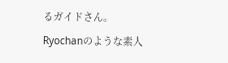るガイドさん。Ryochanのような素人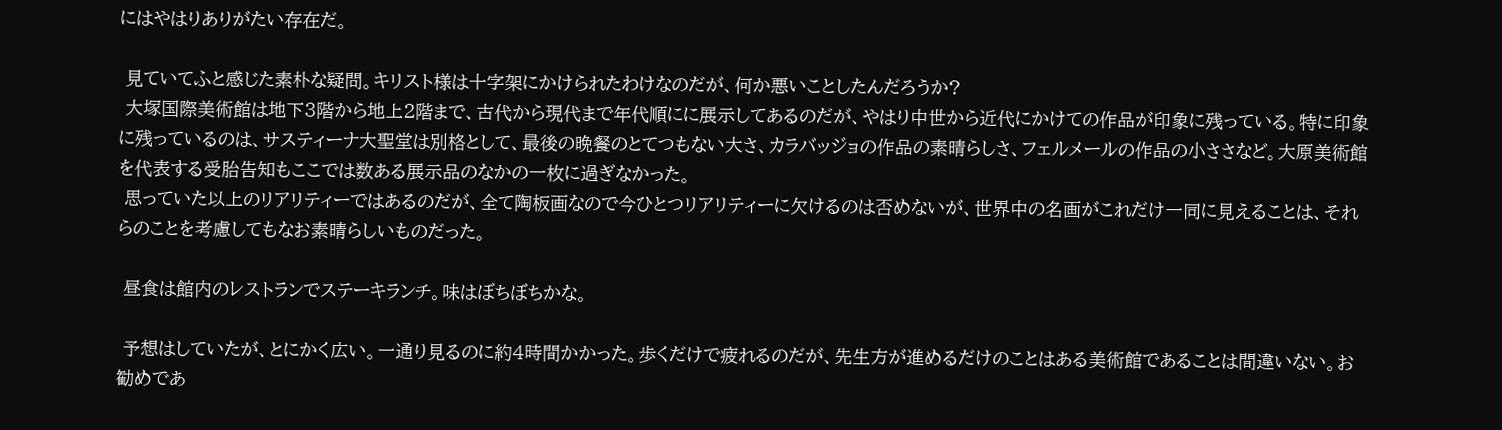にはやはりありがたい存在だ。

 見ていてふと感じた素朴な疑問。キリスト様は十字架にかけられたわけなのだが、何か悪いことしたんだろうか?
 大塚国際美術館は地下3階から地上2階まで、古代から現代まで年代順にに展示してあるのだが、やはり中世から近代にかけての作品が印象に残っている。特に印象に残っているのは、サスティーナ大聖堂は別格として、最後の晩餐のとてつもない大さ、カラバッジョの作品の素晴らしさ、フェルメールの作品の小ささなど。大原美術館を代表する受胎告知もここでは数ある展示品のなかの一枚に過ぎなかった。
 思っていた以上のリアリティーではあるのだが、全て陶板画なので今ひとつリアリティーに欠けるのは否めないが、世界中の名画がこれだけ一同に見えることは、それらのことを考慮してもなお素晴らしいものだった。

 昼食は館内のレストランでステーキランチ。味はぼちぼちかな。

 予想はしていたが、とにかく広い。一通り見るのに約4時間かかった。歩くだけで疲れるのだが、先生方が進めるだけのことはある美術館であることは間違いない。お勧めであ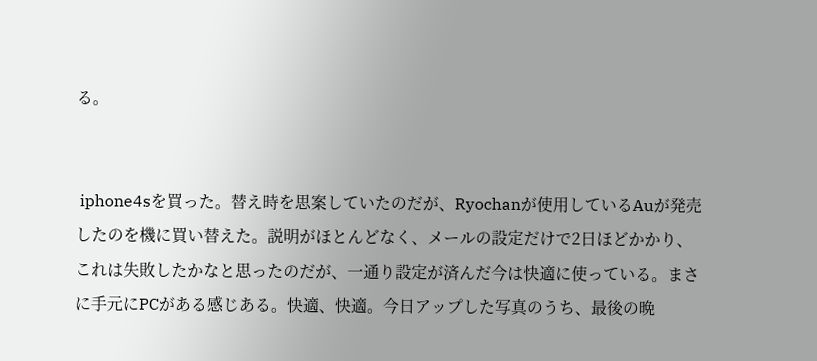る。


 iphone4sを買った。替え時を思案していたのだが、Ryochanが使用しているAuが発売したのを機に買い替えた。説明がほとんどなく、メールの設定だけで2日ほどかかり、これは失敗したかなと思ったのだが、一通り設定が済んだ今は快適に使っている。まさに手元にPCがある感じある。快適、快適。今日アップした写真のうち、最後の晩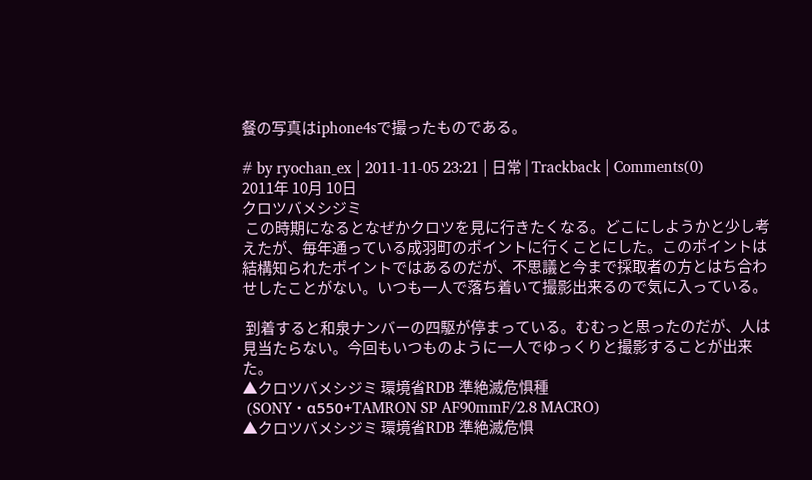餐の写真はiphone4sで撮ったものである。

# by ryochan_ex | 2011-11-05 23:21 | 日常 | Trackback | Comments(0)
2011年 10月 10日
クロツバメシジミ
 この時期になるとなぜかクロツを見に行きたくなる。どこにしようかと少し考えたが、毎年通っている成羽町のポイントに行くことにした。このポイントは結構知られたポイントではあるのだが、不思議と今まで採取者の方とはち合わせしたことがない。いつも一人で落ち着いて撮影出来るので気に入っている。

 到着すると和泉ナンバーの四駆が停まっている。むむっと思ったのだが、人は見当たらない。今回もいつものように一人でゆっくりと撮影することが出来た。
▲クロツバメシジミ 環境省RDB 準絶滅危惧種
 (SONY・α550+TAMRON SP AF90mmF/2.8 MACRO)
▲クロツバメシジミ 環境省RDB 準絶滅危惧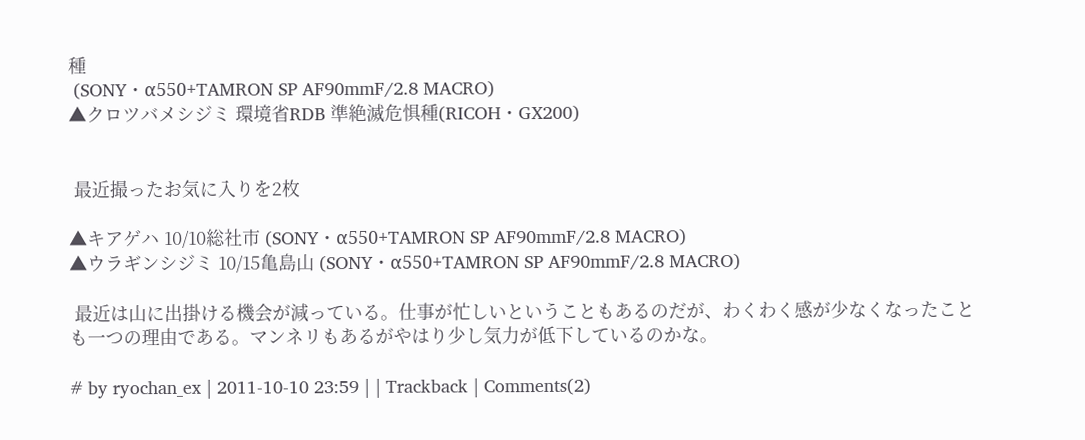種
 (SONY・α550+TAMRON SP AF90mmF/2.8 MACRO)
▲クロツバメシジミ 環境省RDB 準絶滅危惧種(RICOH・GX200)


 最近撮ったお気に入りを2枚

▲キアゲハ 10/10総社市 (SONY・α550+TAMRON SP AF90mmF/2.8 MACRO)
▲ウラギンシジミ 10/15亀島山 (SONY・α550+TAMRON SP AF90mmF/2.8 MACRO)

 最近は山に出掛ける機会が減っている。仕事が忙しいということもあるのだが、わくわく感が少なくなったことも一つの理由である。マンネリもあるがやはり少し気力が低下しているのかな。

# by ryochan_ex | 2011-10-10 23:59 | | Trackback | Comments(2)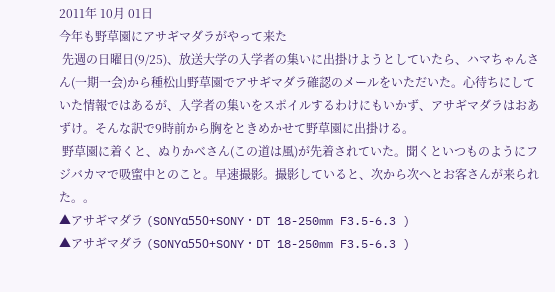2011年 10月 01日
今年も野草園にアサギマダラがやって来た
 先週の日曜日(9/25)、放送大学の入学者の集いに出掛けようとしていたら、ハマちゃんさん(一期一会)から種松山野草園でアサギマダラ確認のメールをいただいた。心待ちにしていた情報ではあるが、入学者の集いをスポイルするわけにもいかず、アサギマダラはおあずけ。そんな訳で9時前から胸をときめかせて野草園に出掛ける。
 野草園に着くと、ぬりかべさん(この道は風)が先着されていた。聞くといつものようにフジバカマで吸蜜中とのこと。早速撮影。撮影していると、次から次へとお客さんが来られた。。
▲アサギマダラ (SONYα550+SONY・DT 18-250mm F3.5-6.3 )
▲アサギマダラ (SONYα550+SONY・DT 18-250mm F3.5-6.3 )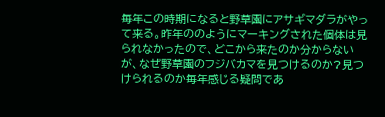毎年この時期になると野草園にアサギマダラがやって来る。昨年ののようにマーキングされた個体は見られなかったので、どこから来たのか分からないが、なぜ野草園のフジバカマを見つけるのか?見つけられるのか毎年感じる疑問であ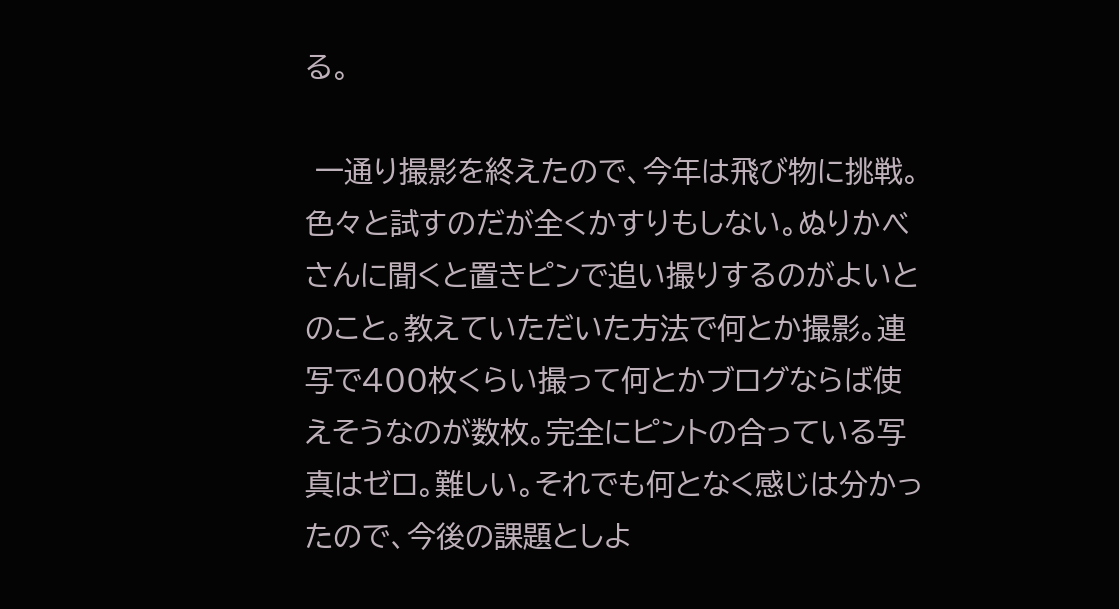る。

 一通り撮影を終えたので、今年は飛び物に挑戦。色々と試すのだが全くかすりもしない。ぬりかべさんに聞くと置きピンで追い撮りするのがよいとのこと。教えていただいた方法で何とか撮影。連写で400枚くらい撮って何とかブログならば使えそうなのが数枚。完全にピントの合っている写真はゼロ。難しい。それでも何となく感じは分かったので、今後の課題としよ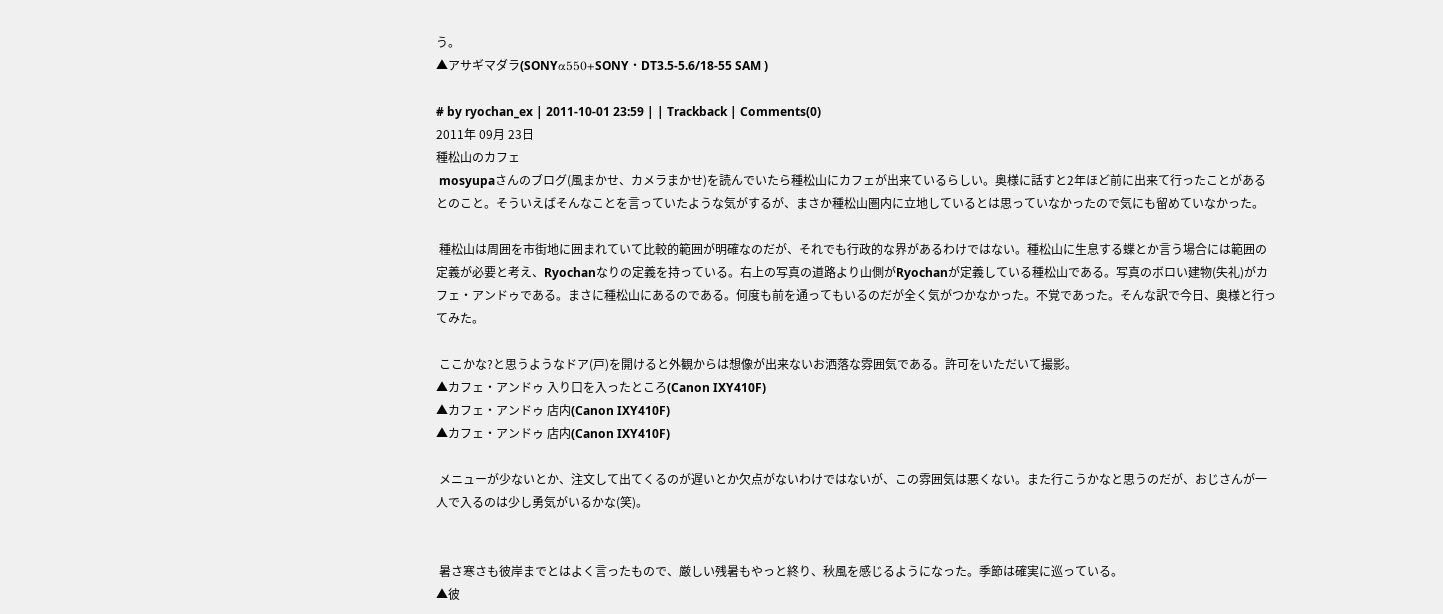う。
▲アサギマダラ(SONYα550+SONY・DT3.5-5.6/18-55 SAM )

# by ryochan_ex | 2011-10-01 23:59 | | Trackback | Comments(0)
2011年 09月 23日
種松山のカフェ
 mosyupaさんのブログ(風まかせ、カメラまかせ)を読んでいたら種松山にカフェが出来ているらしい。奥様に話すと2年ほど前に出来て行ったことがあるとのこと。そういえばそんなことを言っていたような気がするが、まさか種松山圏内に立地しているとは思っていなかったので気にも留めていなかった。

 種松山は周囲を市街地に囲まれていて比較的範囲が明確なのだが、それでも行政的な界があるわけではない。種松山に生息する蝶とか言う場合には範囲の定義が必要と考え、Ryochanなりの定義を持っている。右上の写真の道路より山側がRyochanが定義している種松山である。写真のボロい建物(失礼)がカフェ・アンドゥである。まさに種松山にあるのである。何度も前を通ってもいるのだが全く気がつかなかった。不覚であった。そんな訳で今日、奥様と行ってみた。

 ここかな?と思うようなドア(戸)を開けると外観からは想像が出来ないお洒落な雰囲気である。許可をいただいて撮影。
▲カフェ・アンドゥ 入り口を入ったところ(Canon IXY410F)
▲カフェ・アンドゥ 店内(Canon IXY410F)
▲カフェ・アンドゥ 店内(Canon IXY410F)

 メニューが少ないとか、注文して出てくるのが遅いとか欠点がないわけではないが、この雰囲気は悪くない。また行こうかなと思うのだが、おじさんが一人で入るのは少し勇気がいるかな(笑)。


 暑さ寒さも彼岸までとはよく言ったもので、厳しい残暑もやっと終り、秋風を感じるようになった。季節は確実に巡っている。
▲彼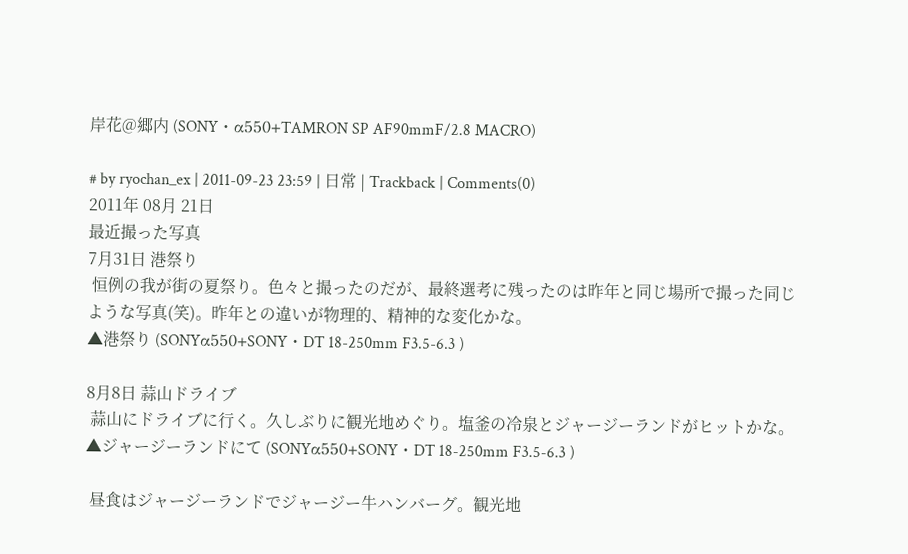岸花@郷内 (SONY・α550+TAMRON SP AF90mmF/2.8 MACRO)

# by ryochan_ex | 2011-09-23 23:59 | 日常 | Trackback | Comments(0)
2011年 08月 21日
最近撮った写真
7月31日 港祭り
 恒例の我が街の夏祭り。色々と撮ったのだが、最終選考に残ったのは昨年と同じ場所で撮った同じような写真(笑)。昨年との違いが物理的、精神的な変化かな。
▲港祭り (SONYα550+SONY・DT 18-250mm F3.5-6.3 )

8月8日 蒜山ドライブ
 蒜山にドライブに行く。久しぶりに観光地めぐり。塩釜の冷泉とジャージーランドがヒットかな。
▲ジャージーランドにて (SONYα550+SONY・DT 18-250mm F3.5-6.3 )

 昼食はジャージーランドでジャージー牛ハンバーグ。観光地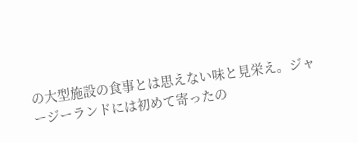の大型施設の食事とは思えない味と見栄え。ジャージーランドには初めて寄ったの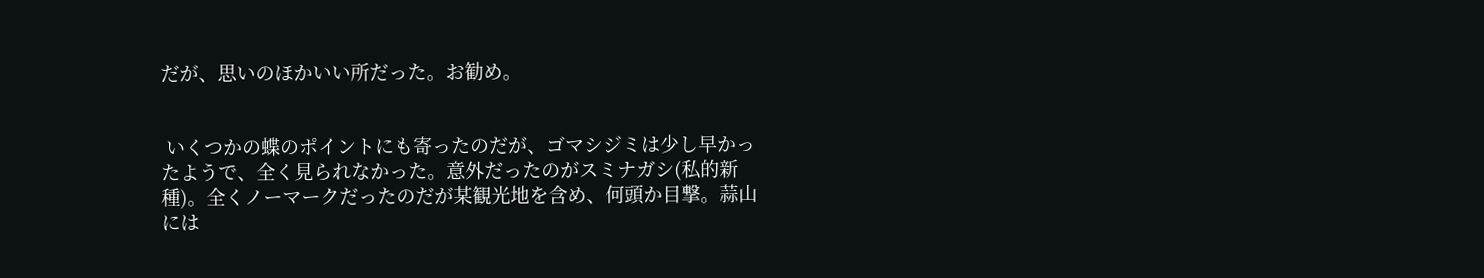だが、思いのほかいい所だった。お勧め。


 いくつかの蝶のポイントにも寄ったのだが、ゴマシジミは少し早かったようで、全く見られなかった。意外だったのがスミナガシ(私的新種)。全くノーマークだったのだが某観光地を含め、何頭か目撃。蒜山には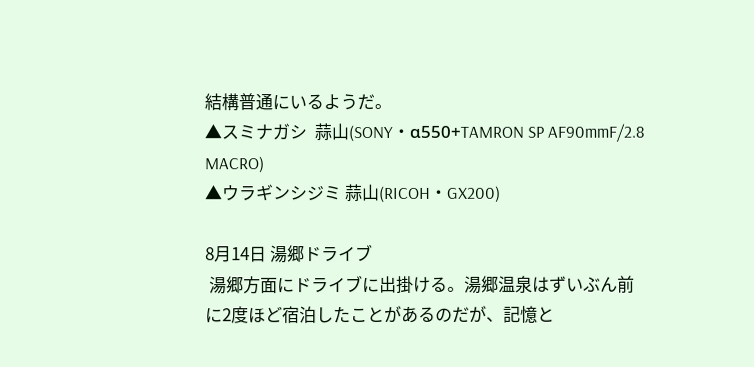結構普通にいるようだ。
▲スミナガシ  蒜山(SONY・α550+TAMRON SP AF90mmF/2.8 MACRO)
▲ウラギンシジミ 蒜山(RICOH・GX200)

8月14日 湯郷ドライブ
 湯郷方面にドライブに出掛ける。湯郷温泉はずいぶん前に2度ほど宿泊したことがあるのだが、記憶と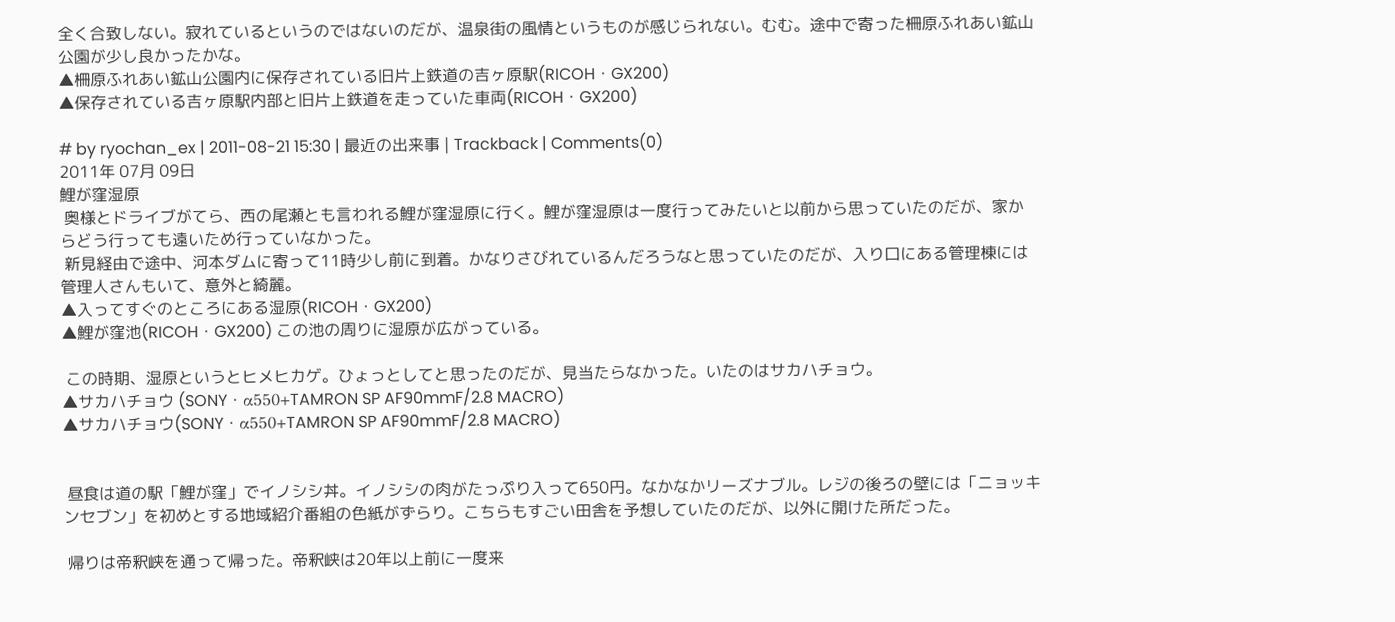全く合致しない。寂れているというのではないのだが、温泉街の風情というものが感じられない。むむ。途中で寄った柵原ふれあい鉱山公園が少し良かったかな。
▲柵原ふれあい鉱山公園内に保存されている旧片上鉄道の吉ヶ原駅(RICOH・GX200)
▲保存されている吉ヶ原駅内部と旧片上鉄道を走っていた車両(RICOH・GX200)

# by ryochan_ex | 2011-08-21 15:30 | 最近の出来事 | Trackback | Comments(0)
2011年 07月 09日
鯉が窪湿原
 奥様とドライブがてら、西の尾瀬とも言われる鯉が窪湿原に行く。鯉が窪湿原は一度行ってみたいと以前から思っていたのだが、家からどう行っても遠いため行っていなかった。
 新見経由で途中、河本ダムに寄って11時少し前に到着。かなりさびれているんだろうなと思っていたのだが、入り口にある管理棟には管理人さんもいて、意外と綺麗。
▲入ってすぐのところにある湿原(RICOH・GX200)
▲鯉が窪池(RICOH・GX200) この池の周りに湿原が広がっている。

 この時期、湿原というとヒメヒカゲ。ひょっとしてと思ったのだが、見当たらなかった。いたのはサカハチョウ。
▲サカハチョウ (SONY・α550+TAMRON SP AF90mmF/2.8 MACRO)
▲サカハチョウ(SONY・α550+TAMRON SP AF90mmF/2.8 MACRO)


 昼食は道の駅「鯉が窪」でイノシシ丼。イノシシの肉がたっぷり入って650円。なかなかリーズナブル。レジの後ろの壁には「ニョッキンセブン」を初めとする地域紹介番組の色紙がずらり。こちらもすごい田舎を予想していたのだが、以外に開けた所だった。

 帰りは帝釈峡を通って帰った。帝釈峡は20年以上前に一度来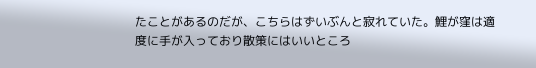たことがあるのだが、こちらはずいぶんと寂れていた。鯉が窪は適度に手が入っており散策にはいいところ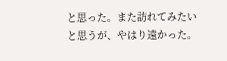と思った。また訪れてみたいと思うが、やはり遠かった。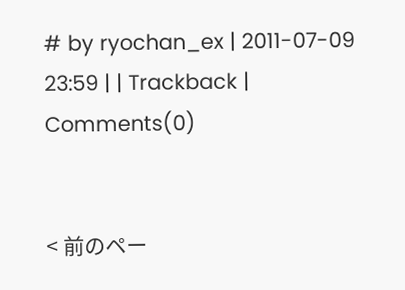# by ryochan_ex | 2011-07-09 23:59 | | Trackback | Comments(0)


< 前のペー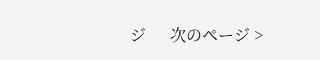ジ      次のページ >